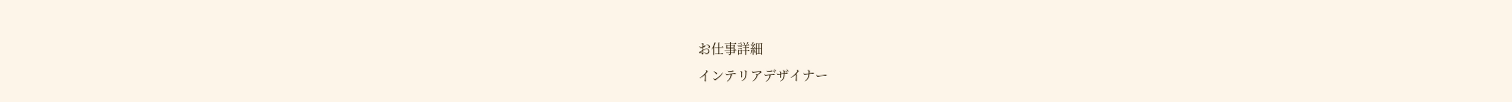お仕事詳細
インテリアデザイナー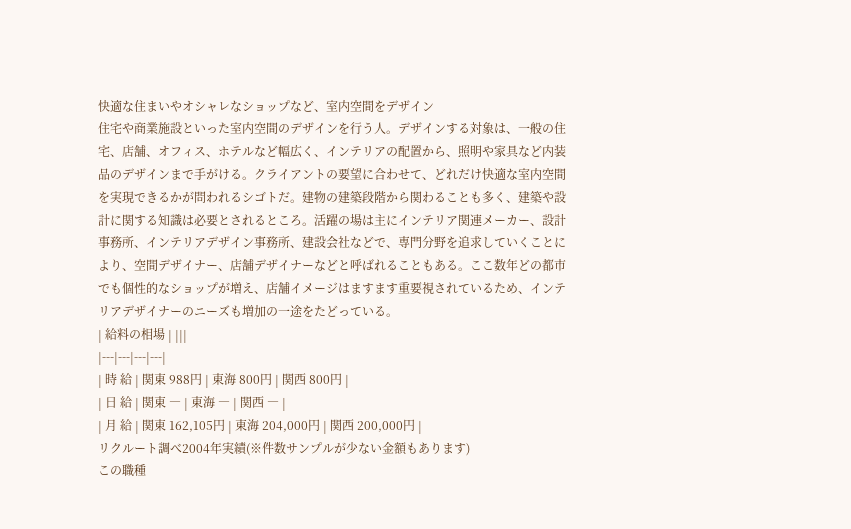快適な住まいやオシャレなショップなど、室内空間をデザイン
住宅や商業施設といった室内空間のデザインを行う人。デザインする対象は、一般の住宅、店舗、オフィス、ホテルなど幅広く、インテリアの配置から、照明や家具など内装品のデザインまで手がける。クライアントの要望に合わせて、どれだけ快適な室内空間を実現できるかが問われるシゴトだ。建物の建築段階から関わることも多く、建築や設計に関する知識は必要とされるところ。活躍の場は主にインテリア関連メーカー、設計事務所、インテリアデザイン事務所、建設会社などで、専門分野を追求していくことにより、空間デザイナー、店舗デザイナーなどと呼ばれることもある。ここ数年どの都市でも個性的なショップが増え、店舗イメージはますます重要視されているため、インテリアデザイナーのニーズも増加の一途をたどっている。
| 給料の相場 | |||
|---|---|---|---|
| 時 給 | 関東 988円 | 東海 800円 | 関西 800円 |
| 日 給 | 関東 ― | 東海 ― | 関西 ― |
| 月 給 | 関東 162,105円 | 東海 204,000円 | 関西 200,000円 |
リクルート調べ2004年実績(※件数サンプルが少ない金額もあります)
この職種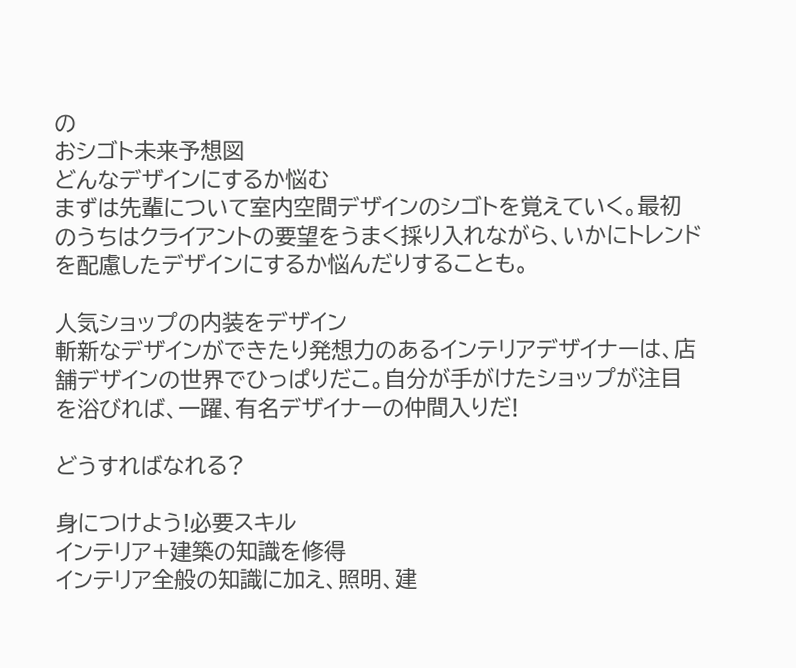の
おシゴト未来予想図
どんなデザインにするか悩む
まずは先輩について室内空間デザインのシゴトを覚えていく。最初のうちはクライアントの要望をうまく採り入れながら、いかにトレンドを配慮したデザインにするか悩んだりすることも。

人気ショップの内装をデザイン
斬新なデザインができたり発想力のあるインテリアデザイナーは、店舗デザインの世界でひっぱりだこ。自分が手がけたショップが注目を浴びれば、一躍、有名デザイナーの仲間入りだ!

どうすればなれる?

身につけよう!必要スキル
インテリア+建築の知識を修得
インテリア全般の知識に加え、照明、建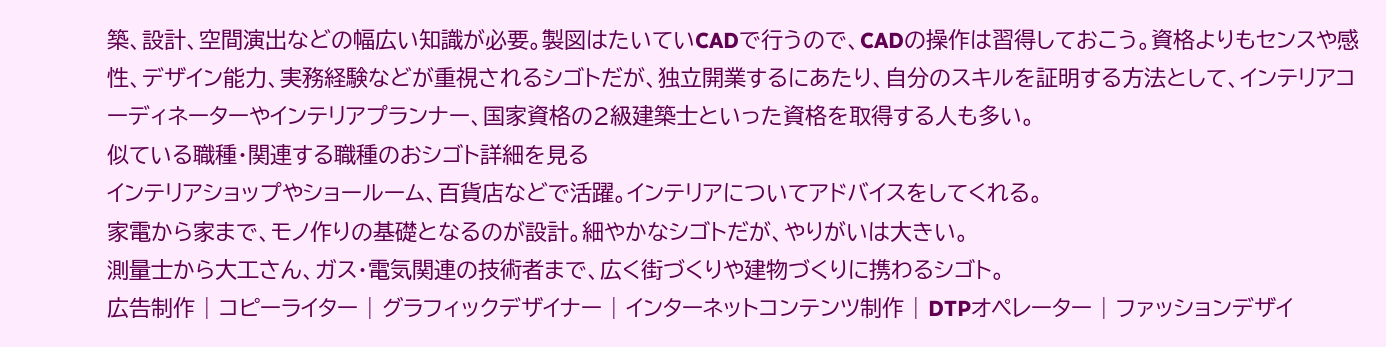築、設計、空間演出などの幅広い知識が必要。製図はたいていCADで行うので、CADの操作は習得しておこう。資格よりもセンスや感性、デザイン能力、実務経験などが重視されるシゴトだが、独立開業するにあたり、自分のスキルを証明する方法として、インテリアコーディネーターやインテリアプランナー、国家資格の2級建築士といった資格を取得する人も多い。
似ている職種・関連する職種のおシゴト詳細を見る
インテリアショップやショールーム、百貨店などで活躍。インテリアについてアドバイスをしてくれる。
家電から家まで、モノ作りの基礎となるのが設計。細やかなシゴトだが、やりがいは大きい。
測量士から大工さん、ガス・電気関連の技術者まで、広く街づくりや建物づくりに携わるシゴト。
広告制作 | コピーライター | グラフィックデザイナー | インターネットコンテンツ制作 | DTPオペレーター | ファッションデザイ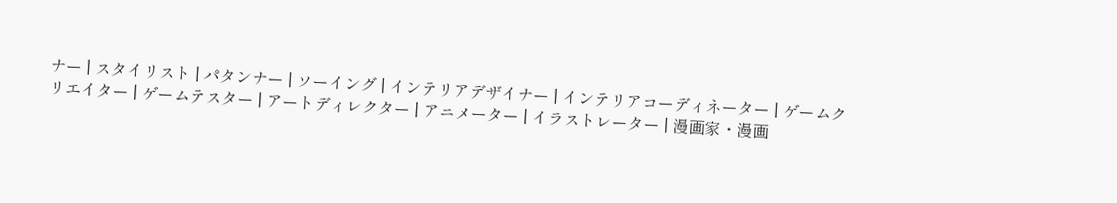ナー | スタイリスト | パタンナー | ソーイング | インテリアデザイナー | インテリアコーディネーター | ゲームクリエイター | ゲームテスター | アートディレクター | アニメーター | イラストレーター | 漫画家・漫画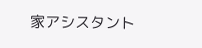家アシスタント